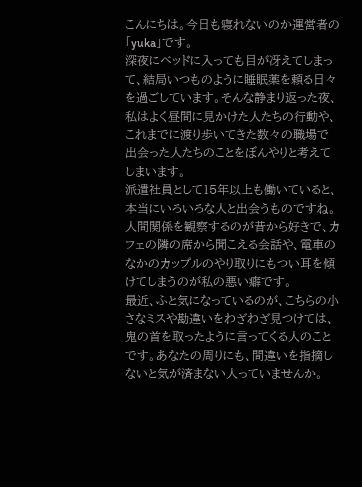こんにちは。今日も寝れないのか運営者の「yuka」です。
深夜にベッドに入っても目が冴えてしまって、結局いつものように睡眠薬を頼る日々を過ごしています。そんな静まり返った夜、私はよく昼間に見かけた人たちの行動や、これまでに渡り歩いてきた数々の職場で出会った人たちのことをぼんやりと考えてしまいます。
派遣社員として15年以上も働いていると、本当にいろいろな人と出会うものですね。人間関係を観察するのが昔から好きで、カフェの隣の席から聞こえる会話や、電車のなかのカップルのやり取りにもつい耳を傾けてしまうのが私の悪い癖です。
最近、ふと気になっているのが、こちらの小さなミスや勘違いをわざわざ見つけては、鬼の首を取ったように言ってくる人のことです。あなたの周りにも、間違いを指摘しないと気が済まない人っていませんか。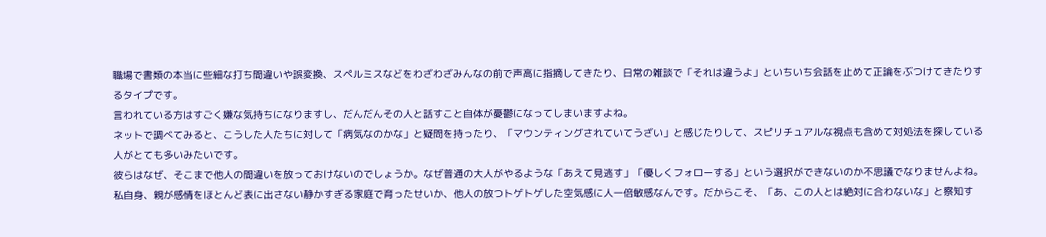職場で書類の本当に些細な打ち間違いや誤変換、スペルミスなどをわざわざみんなの前で声高に指摘してきたり、日常の雑談で「それは違うよ」といちいち会話を止めて正論をぶつけてきたりするタイプです。
言われている方はすごく嫌な気持ちになりますし、だんだんその人と話すこと自体が憂鬱になってしまいますよね。
ネットで調べてみると、こうした人たちに対して「病気なのかな」と疑問を持ったり、「マウンティングされていてうざい」と感じたりして、スピリチュアルな視点も含めて対処法を探している人がとても多いみたいです。
彼らはなぜ、そこまで他人の間違いを放っておけないのでしょうか。なぜ普通の大人がやるような「あえて見逃す」「優しくフォローする」という選択ができないのか不思議でなりませんよね。
私自身、親が感情をほとんど表に出さない静かすぎる家庭で育ったせいか、他人の放つトゲトゲした空気感に人一倍敏感なんです。だからこそ、「あ、この人とは絶対に合わないな」と察知す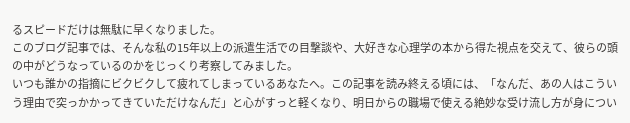るスピードだけは無駄に早くなりました。
このブログ記事では、そんな私の15年以上の派遣生活での目撃談や、大好きな心理学の本から得た視点を交えて、彼らの頭の中がどうなっているのかをじっくり考察してみました。
いつも誰かの指摘にビクビクして疲れてしまっているあなたへ。この記事を読み終える頃には、「なんだ、あの人はこういう理由で突っかかってきていただけなんだ」と心がすっと軽くなり、明日からの職場で使える絶妙な受け流し方が身につい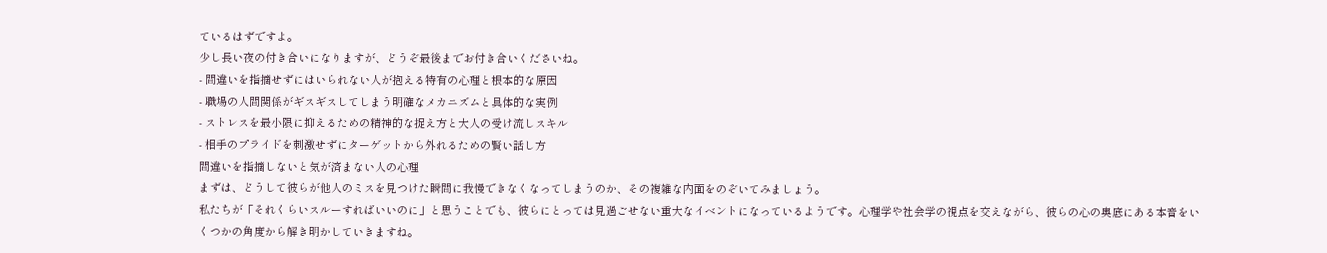ているはずですよ。
少し長い夜の付き合いになりますが、どうぞ最後までお付き合いくださいね。
- 間違いを指摘せずにはいられない人が抱える特有の心理と根本的な原因
- 職場の人間関係がギスギスしてしまう明確なメカニズムと具体的な実例
- ストレスを最小限に抑えるための精神的な捉え方と大人の受け流しスキル
- 相手のプライドを刺激せずにターゲットから外れるための賢い話し方
間違いを指摘しないと気が済まない人の心理
まずは、どうして彼らが他人のミスを見つけた瞬間に我慢できなくなってしまうのか、その複雑な内面をのぞいてみましょう。
私たちが「それくらいスルーすればいいのに」と思うことでも、彼らにとっては見過ごせない重大なイベントになっているようです。心理学や社会学の視点を交えながら、彼らの心の奥底にある本音をいくつかの角度から解き明かしていきますね。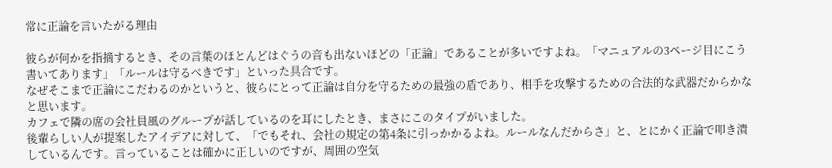常に正論を言いたがる理由

彼らが何かを指摘するとき、その言葉のほとんどはぐうの音も出ないほどの「正論」であることが多いですよね。「マニュアルの3ページ目にこう書いてあります」「ルールは守るべきです」といった具合です。
なぜそこまで正論にこだわるのかというと、彼らにとって正論は自分を守るための最強の盾であり、相手を攻撃するための合法的な武器だからかなと思います。
カフェで隣の席の会社員風のグループが話しているのを耳にしたとき、まさにこのタイプがいました。
後輩らしい人が提案したアイデアに対して、「でもそれ、会社の規定の第4条に引っかかるよね。ルールなんだからさ」と、とにかく正論で叩き潰しているんです。言っていることは確かに正しいのですが、周囲の空気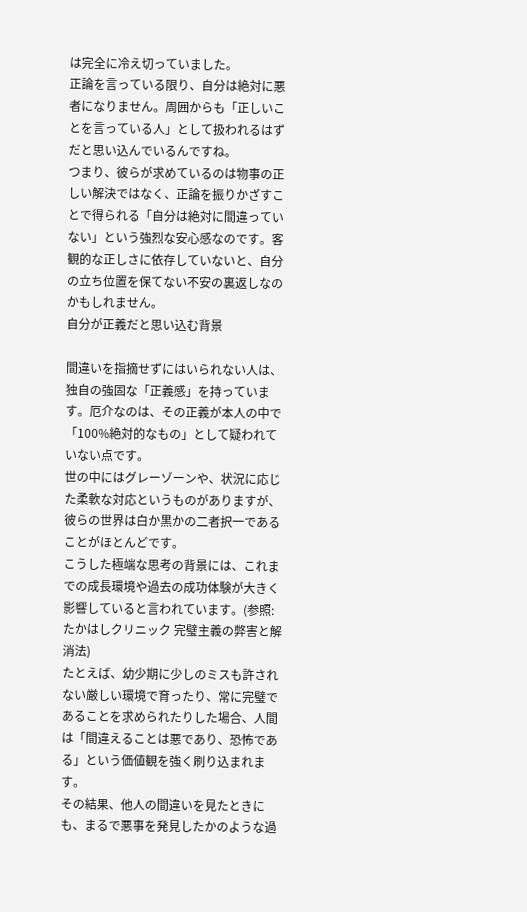は完全に冷え切っていました。
正論を言っている限り、自分は絶対に悪者になりません。周囲からも「正しいことを言っている人」として扱われるはずだと思い込んでいるんですね。
つまり、彼らが求めているのは物事の正しい解決ではなく、正論を振りかざすことで得られる「自分は絶対に間違っていない」という強烈な安心感なのです。客観的な正しさに依存していないと、自分の立ち位置を保てない不安の裏返しなのかもしれません。
自分が正義だと思い込む背景

間違いを指摘せずにはいられない人は、独自の強固な「正義感」を持っています。厄介なのは、その正義が本人の中で「100%絶対的なもの」として疑われていない点です。
世の中にはグレーゾーンや、状況に応じた柔軟な対応というものがありますが、彼らの世界は白か黒かの二者択一であることがほとんどです。
こうした極端な思考の背景には、これまでの成長環境や過去の成功体験が大きく影響していると言われています。(参照:たかはしクリニック 完璧主義の弊害と解消法)
たとえば、幼少期に少しのミスも許されない厳しい環境で育ったり、常に完璧であることを求められたりした場合、人間は「間違えることは悪であり、恐怖である」という価値観を強く刷り込まれます。
その結果、他人の間違いを見たときにも、まるで悪事を発見したかのような過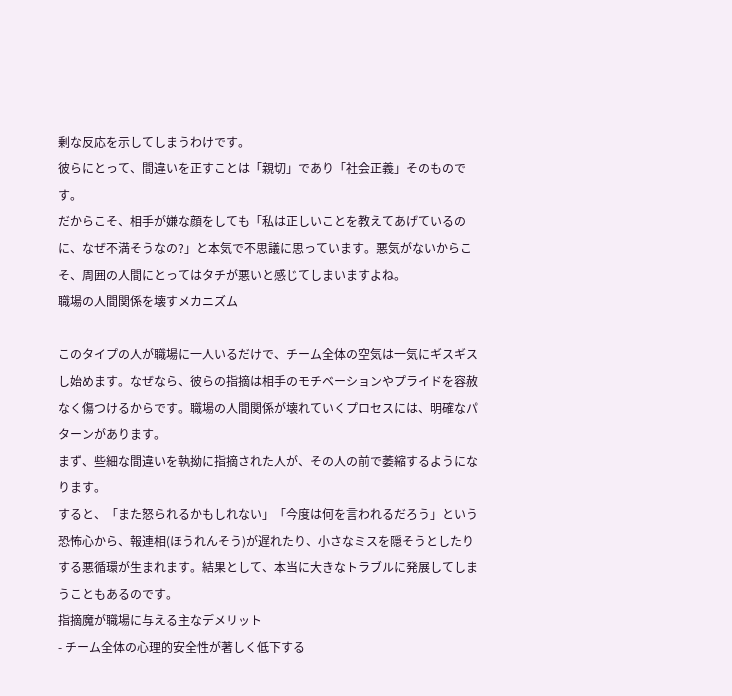剰な反応を示してしまうわけです。
彼らにとって、間違いを正すことは「親切」であり「社会正義」そのものです。
だからこそ、相手が嫌な顔をしても「私は正しいことを教えてあげているのに、なぜ不満そうなの?」と本気で不思議に思っています。悪気がないからこそ、周囲の人間にとってはタチが悪いと感じてしまいますよね。
職場の人間関係を壊すメカニズム

このタイプの人が職場に一人いるだけで、チーム全体の空気は一気にギスギスし始めます。なぜなら、彼らの指摘は相手のモチベーションやプライドを容赦なく傷つけるからです。職場の人間関係が壊れていくプロセスには、明確なパターンがあります。
まず、些細な間違いを執拗に指摘された人が、その人の前で萎縮するようになります。
すると、「また怒られるかもしれない」「今度は何を言われるだろう」という恐怖心から、報連相(ほうれんそう)が遅れたり、小さなミスを隠そうとしたりする悪循環が生まれます。結果として、本当に大きなトラブルに発展してしまうこともあるのです。
指摘魔が職場に与える主なデメリット
- チーム全体の心理的安全性が著しく低下する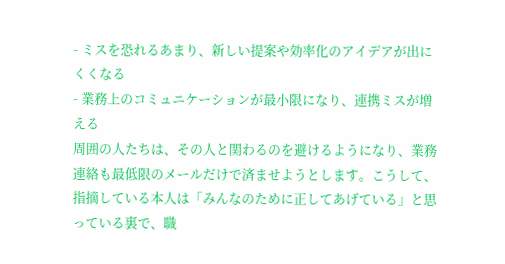- ミスを恐れるあまり、新しい提案や効率化のアイデアが出にくくなる
- 業務上のコミュニケーションが最小限になり、連携ミスが増える
周囲の人たちは、その人と関わるのを避けるようになり、業務連絡も最低限のメールだけで済ませようとします。こうして、指摘している本人は「みんなのために正してあげている」と思っている裏で、職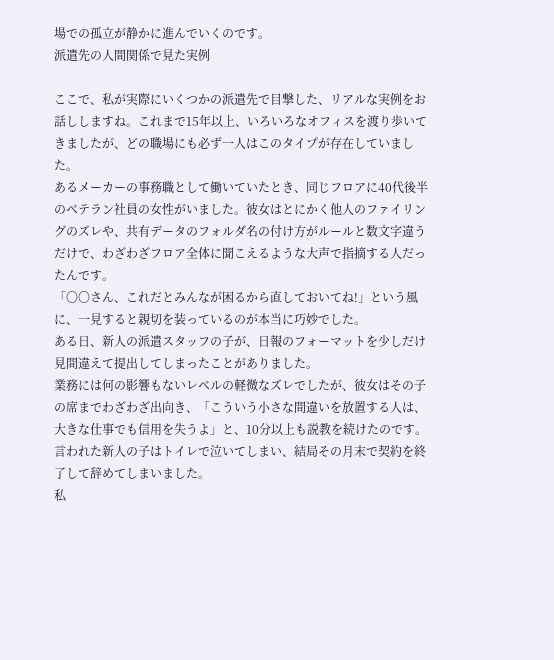場での孤立が静かに進んでいくのです。
派遣先の人間関係で見た実例

ここで、私が実際にいくつかの派遣先で目撃した、リアルな実例をお話ししますね。これまで15年以上、いろいろなオフィスを渡り歩いてきましたが、どの職場にも必ず一人はこのタイプが存在していました。
あるメーカーの事務職として働いていたとき、同じフロアに40代後半のベテラン社員の女性がいました。彼女はとにかく他人のファイリングのズレや、共有データのフォルダ名の付け方がルールと数文字違うだけで、わざわざフロア全体に聞こえるような大声で指摘する人だったんです。
「〇〇さん、これだとみんなが困るから直しておいてね!」という風に、一見すると親切を装っているのが本当に巧妙でした。
ある日、新人の派遣スタッフの子が、日報のフォーマットを少しだけ見間違えて提出してしまったことがありました。
業務には何の影響もないレベルの軽微なズレでしたが、彼女はその子の席までわざわざ出向き、「こういう小さな間違いを放置する人は、大きな仕事でも信用を失うよ」と、10分以上も説教を続けたのです。
言われた新人の子はトイレで泣いてしまい、結局その月末で契約を終了して辞めてしまいました。
私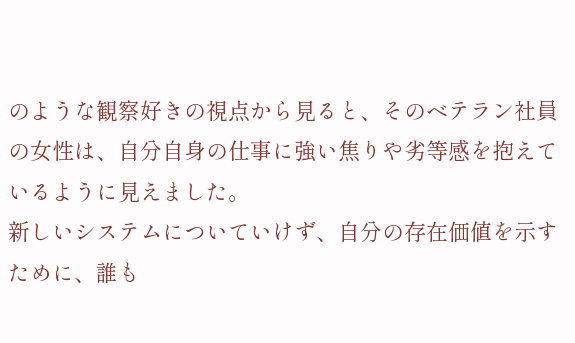のような観察好きの視点から見ると、そのベテラン社員の女性は、自分自身の仕事に強い焦りや劣等感を抱えているように見えました。
新しいシステムについていけず、自分の存在価値を示すために、誰も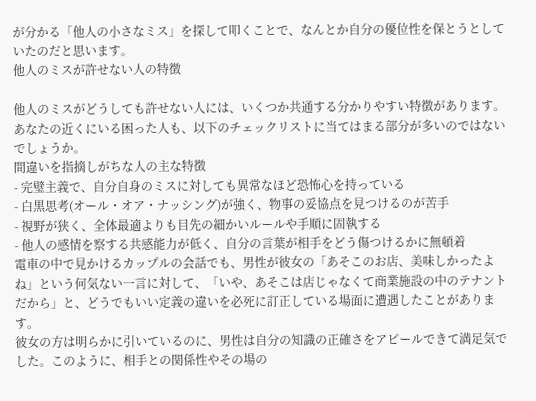が分かる「他人の小さなミス」を探して叩くことで、なんとか自分の優位性を保とうとしていたのだと思います。
他人のミスが許せない人の特徴

他人のミスがどうしても許せない人には、いくつか共通する分かりやすい特徴があります。あなたの近くにいる困った人も、以下のチェックリストに当てはまる部分が多いのではないでしょうか。
間違いを指摘しがちな人の主な特徴
- 完璧主義で、自分自身のミスに対しても異常なほど恐怖心を持っている
- 白黒思考(オール・オア・ナッシング)が強く、物事の妥協点を見つけるのが苦手
- 視野が狭く、全体最適よりも目先の細かいルールや手順に固執する
- 他人の感情を察する共感能力が低く、自分の言葉が相手をどう傷つけるかに無頓着
電車の中で見かけるカップルの会話でも、男性が彼女の「あそこのお店、美味しかったよね」という何気ない一言に対して、「いや、あそこは店じゃなくて商業施設の中のテナントだから」と、どうでもいい定義の違いを必死に訂正している場面に遭遇したことがあります。
彼女の方は明らかに引いているのに、男性は自分の知識の正確さをアピールできて満足気でした。このように、相手との関係性やその場の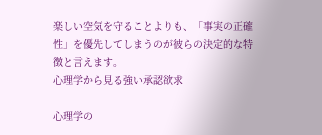楽しい空気を守ることよりも、「事実の正確性」を優先してしまうのが彼らの決定的な特徴と言えます。
心理学から見る強い承認欲求

心理学の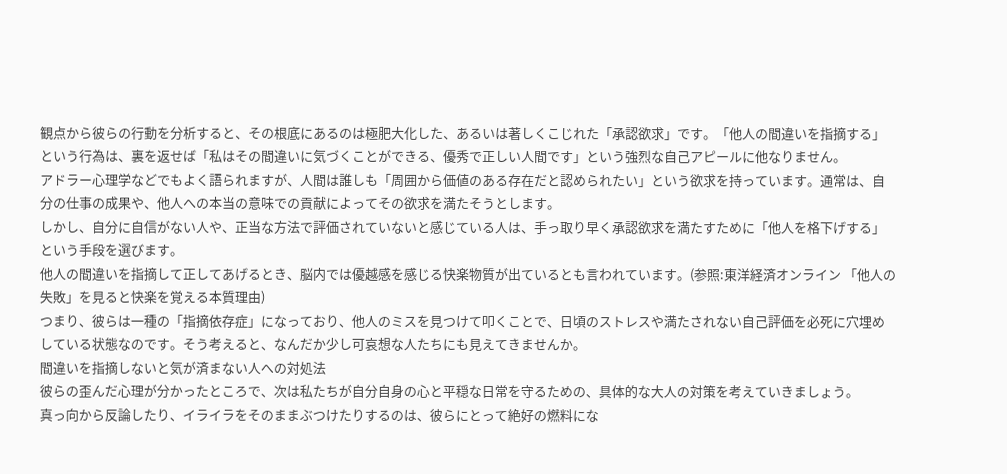観点から彼らの行動を分析すると、その根底にあるのは極肥大化した、あるいは著しくこじれた「承認欲求」です。「他人の間違いを指摘する」という行為は、裏を返せば「私はその間違いに気づくことができる、優秀で正しい人間です」という強烈な自己アピールに他なりません。
アドラー心理学などでもよく語られますが、人間は誰しも「周囲から価値のある存在だと認められたい」という欲求を持っています。通常は、自分の仕事の成果や、他人への本当の意味での貢献によってその欲求を満たそうとします。
しかし、自分に自信がない人や、正当な方法で評価されていないと感じている人は、手っ取り早く承認欲求を満たすために「他人を格下げする」という手段を選びます。
他人の間違いを指摘して正してあげるとき、脳内では優越感を感じる快楽物質が出ているとも言われています。(参照:東洋経済オンライン 「他人の失敗」を見ると快楽を覚える本質理由)
つまり、彼らは一種の「指摘依存症」になっており、他人のミスを見つけて叩くことで、日頃のストレスや満たされない自己評価を必死に穴埋めしている状態なのです。そう考えると、なんだか少し可哀想な人たちにも見えてきませんか。
間違いを指摘しないと気が済まない人への対処法
彼らの歪んだ心理が分かったところで、次は私たちが自分自身の心と平穏な日常を守るための、具体的な大人の対策を考えていきましょう。
真っ向から反論したり、イライラをそのままぶつけたりするのは、彼らにとって絶好の燃料にな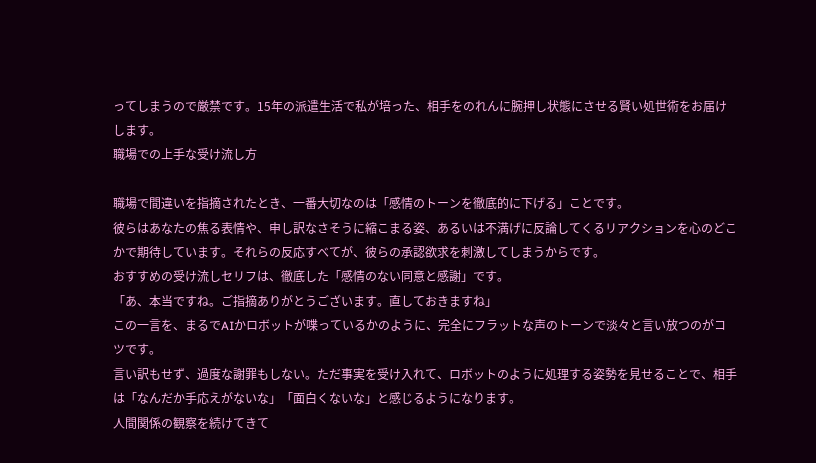ってしまうので厳禁です。15年の派遣生活で私が培った、相手をのれんに腕押し状態にさせる賢い処世術をお届けします。
職場での上手な受け流し方

職場で間違いを指摘されたとき、一番大切なのは「感情のトーンを徹底的に下げる」ことです。
彼らはあなたの焦る表情や、申し訳なさそうに縮こまる姿、あるいは不満げに反論してくるリアクションを心のどこかで期待しています。それらの反応すべてが、彼らの承認欲求を刺激してしまうからです。
おすすめの受け流しセリフは、徹底した「感情のない同意と感謝」です。
「あ、本当ですね。ご指摘ありがとうございます。直しておきますね」
この一言を、まるでAIかロボットが喋っているかのように、完全にフラットな声のトーンで淡々と言い放つのがコツです。
言い訳もせず、過度な謝罪もしない。ただ事実を受け入れて、ロボットのように処理する姿勢を見せることで、相手は「なんだか手応えがないな」「面白くないな」と感じるようになります。
人間関係の観察を続けてきて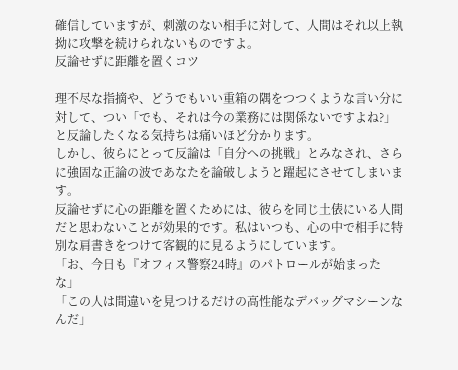確信していますが、刺激のない相手に対して、人間はそれ以上執拗に攻撃を続けられないものですよ。
反論せずに距離を置くコツ

理不尽な指摘や、どうでもいい重箱の隅をつつくような言い分に対して、つい「でも、それは今の業務には関係ないですよね?」と反論したくなる気持ちは痛いほど分かります。
しかし、彼らにとって反論は「自分への挑戦」とみなされ、さらに強固な正論の波であなたを論破しようと躍起にさせてしまいます。
反論せずに心の距離を置くためには、彼らを同じ土俵にいる人間だと思わないことが効果的です。私はいつも、心の中で相手に特別な肩書きをつけて客観的に見るようにしています。
「お、今日も『オフィス警察24時』のパトロールが始まったな」
「この人は間違いを見つけるだけの高性能なデバッグマシーンなんだ」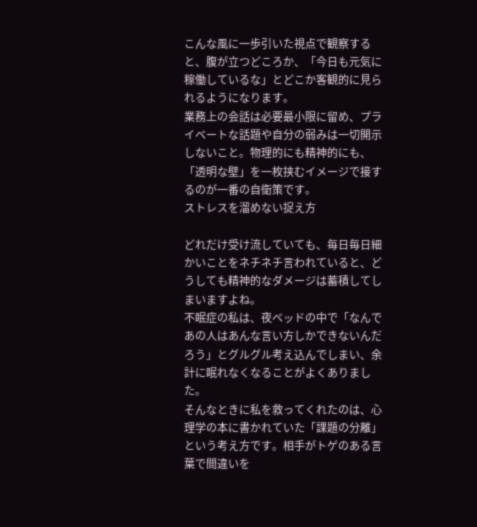こんな風に一歩引いた視点で観察すると、腹が立つどころか、「今日も元気に稼働しているな」とどこか客観的に見られるようになります。
業務上の会話は必要最小限に留め、プライベートな話題や自分の弱みは一切開示しないこと。物理的にも精神的にも、「透明な壁」を一枚挟むイメージで接するのが一番の自衛策です。
ストレスを溜めない捉え方

どれだけ受け流していても、毎日毎日細かいことをネチネチ言われていると、どうしても精神的なダメージは蓄積してしまいますよね。
不眠症の私は、夜ベッドの中で「なんであの人はあんな言い方しかできないんだろう」とグルグル考え込んでしまい、余計に眠れなくなることがよくありました。
そんなときに私を救ってくれたのは、心理学の本に書かれていた「課題の分離」という考え方です。相手がトゲのある言葉で間違いを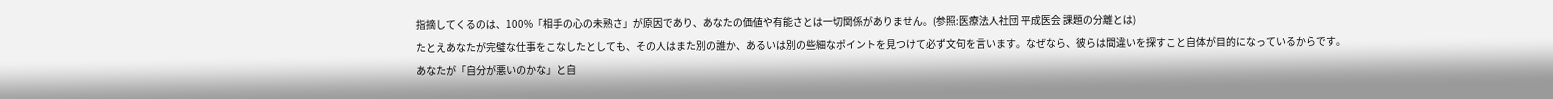指摘してくるのは、100%「相手の心の未熟さ」が原因であり、あなたの価値や有能さとは一切関係がありません。(参照:医療法人社団 平成医会 課題の分離とは)
たとえあなたが完璧な仕事をこなしたとしても、その人はまた別の誰か、あるいは別の些細なポイントを見つけて必ず文句を言います。なぜなら、彼らは間違いを探すこと自体が目的になっているからです。
あなたが「自分が悪いのかな」と自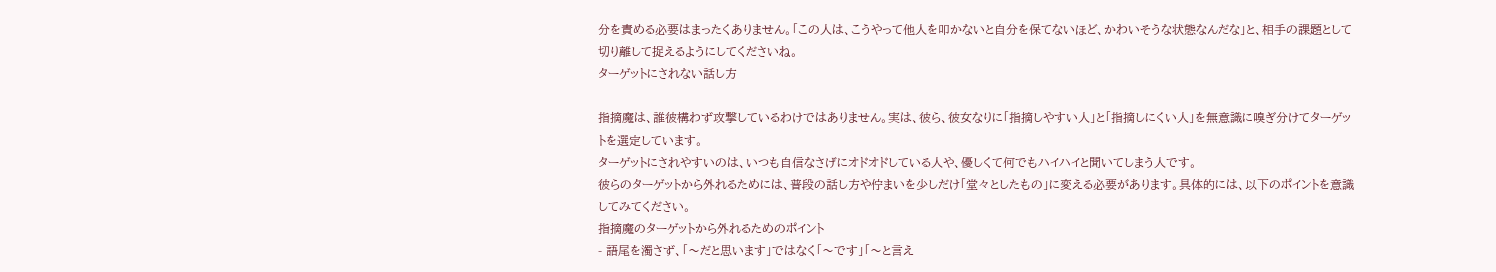分を責める必要はまったくありません。「この人は、こうやって他人を叩かないと自分を保てないほど、かわいそうな状態なんだな」と、相手の課題として切り離して捉えるようにしてくださいね。
ターゲットにされない話し方

指摘魔は、誰彼構わず攻撃しているわけではありません。実は、彼ら、彼女なりに「指摘しやすい人」と「指摘しにくい人」を無意識に嗅ぎ分けてターゲットを選定しています。
ターゲットにされやすいのは、いつも自信なさげにオドオドしている人や、優しくて何でもハイハイと聞いてしまう人です。
彼らのターゲットから外れるためには、普段の話し方や佇まいを少しだけ「堂々としたもの」に変える必要があります。具体的には、以下のポイントを意識してみてください。
指摘魔のターゲットから外れるためのポイント
- 語尾を濁さず、「〜だと思います」ではなく「〜です」「〜と言え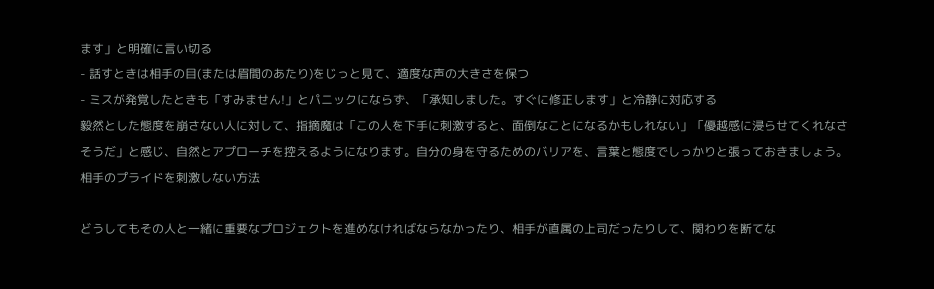ます」と明確に言い切る
- 話すときは相手の目(または眉間のあたり)をじっと見て、適度な声の大きさを保つ
- ミスが発覚したときも「すみません!」とパニックにならず、「承知しました。すぐに修正します」と冷静に対応する
毅然とした態度を崩さない人に対して、指摘魔は「この人を下手に刺激すると、面倒なことになるかもしれない」「優越感に浸らせてくれなさそうだ」と感じ、自然とアプローチを控えるようになります。自分の身を守るためのバリアを、言葉と態度でしっかりと張っておきましょう。
相手のプライドを刺激しない方法

どうしてもその人と一緒に重要なプロジェクトを進めなければならなかったり、相手が直属の上司だったりして、関わりを断てな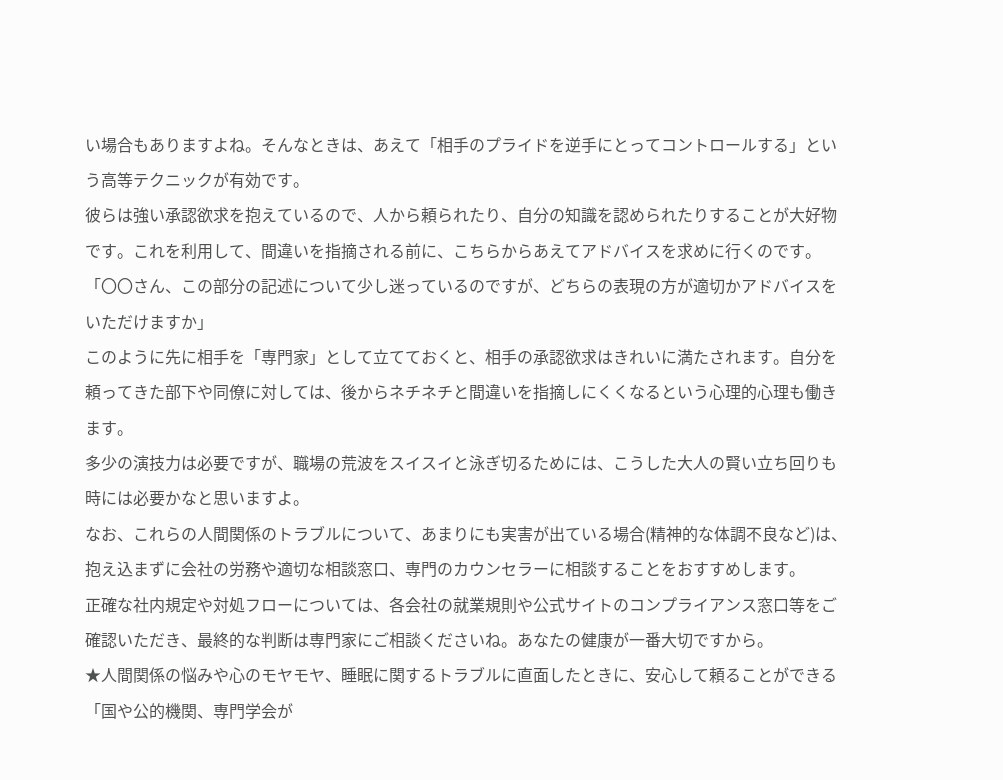い場合もありますよね。そんなときは、あえて「相手のプライドを逆手にとってコントロールする」という高等テクニックが有効です。
彼らは強い承認欲求を抱えているので、人から頼られたり、自分の知識を認められたりすることが大好物です。これを利用して、間違いを指摘される前に、こちらからあえてアドバイスを求めに行くのです。
「〇〇さん、この部分の記述について少し迷っているのですが、どちらの表現の方が適切かアドバイスをいただけますか」
このように先に相手を「専門家」として立てておくと、相手の承認欲求はきれいに満たされます。自分を頼ってきた部下や同僚に対しては、後からネチネチと間違いを指摘しにくくなるという心理的心理も働きます。
多少の演技力は必要ですが、職場の荒波をスイスイと泳ぎ切るためには、こうした大人の賢い立ち回りも時には必要かなと思いますよ。
なお、これらの人間関係のトラブルについて、あまりにも実害が出ている場合(精神的な体調不良など)は、抱え込まずに会社の労務や適切な相談窓口、専門のカウンセラーに相談することをおすすめします。
正確な社内規定や対処フローについては、各会社の就業規則や公式サイトのコンプライアンス窓口等をご確認いただき、最終的な判断は専門家にご相談くださいね。あなたの健康が一番大切ですから。
★人間関係の悩みや心のモヤモヤ、睡眠に関するトラブルに直面したときに、安心して頼ることができる「国や公的機関、専門学会が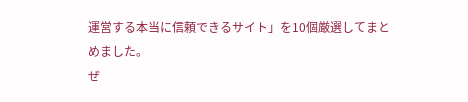運営する本当に信頼できるサイト」を10個厳選してまとめました。
ぜ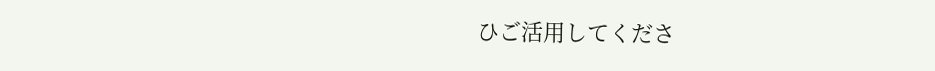ひご活用してくださ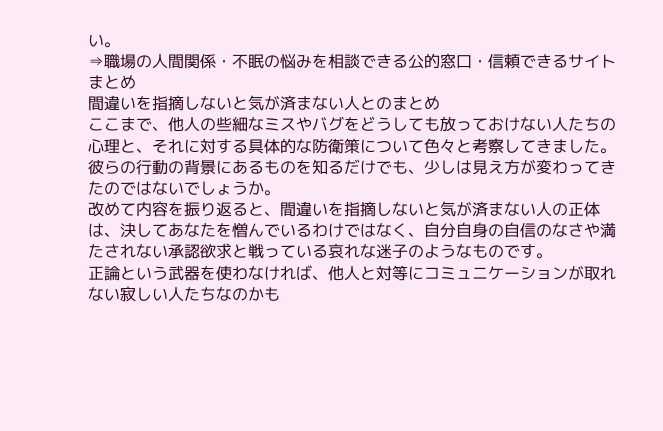い。
⇒職場の人間関係・不眠の悩みを相談できる公的窓口・信頼できるサイトまとめ
間違いを指摘しないと気が済まない人とのまとめ
ここまで、他人の些細なミスやバグをどうしても放っておけない人たちの心理と、それに対する具体的な防衛策について色々と考察してきました。彼らの行動の背景にあるものを知るだけでも、少しは見え方が変わってきたのではないでしょうか。
改めて内容を振り返ると、間違いを指摘しないと気が済まない人の正体は、決してあなたを憎んでいるわけではなく、自分自身の自信のなさや満たされない承認欲求と戦っている哀れな迷子のようなものです。
正論という武器を使わなければ、他人と対等にコミュニケーションが取れない寂しい人たちなのかも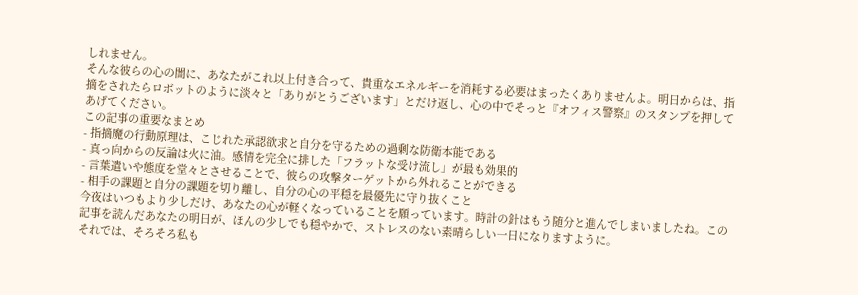しれません。
そんな彼らの心の闇に、あなたがこれ以上付き合って、貴重なエネルギーを消耗する必要はまったくありませんよ。明日からは、指摘をされたらロボットのように淡々と「ありがとうございます」とだけ返し、心の中でそっと『オフィス警察』のスタンプを押してあげてください。
この記事の重要なまとめ
- 指摘魔の行動原理は、こじれた承認欲求と自分を守るための過剰な防衛本能である
- 真っ向からの反論は火に油。感情を完全に排した「フラットな受け流し」が最も効果的
- 言葉遣いや態度を堂々とさせることで、彼らの攻撃ターゲットから外れることができる
- 相手の課題と自分の課題を切り離し、自分の心の平穏を最優先に守り抜くこと
今夜はいつもより少しだけ、あなたの心が軽くなっていることを願っています。時計の針はもう随分と進んでしまいましたね。この記事を読んだあなたの明日が、ほんの少しでも穏やかで、ストレスのない素晴らしい一日になりますように。
それでは、そろそろ私も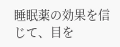睡眠薬の効果を信じて、目を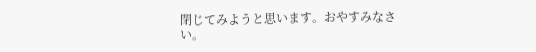閉じてみようと思います。おやすみなさい。